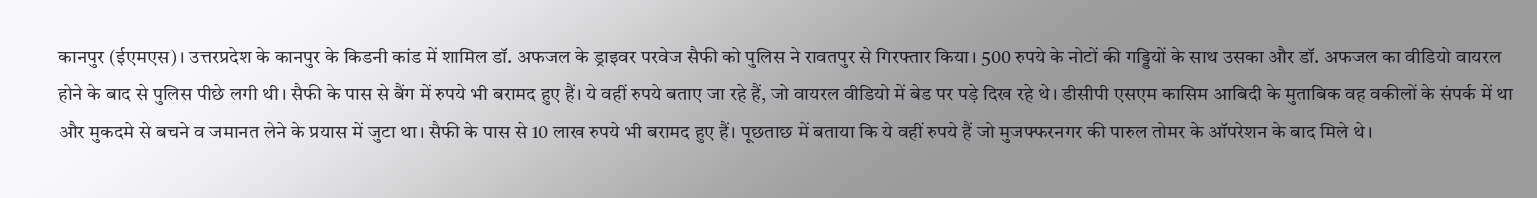कानपुर (ईएमएस)। उत्तरप्रदेश के कानपुर के किडनी कांड में शामिल डॉ. अफजल के ड्राइवर परवेज सैफी को पुलिस ने रावतपुर से गिरफ्तार किया। 500 रुपये के नोटों की गड्डियों के साथ उसका और डॉ. अफजल का वीडियो वायरल होने के बाद से पुलिस पीछे लगी थी। सैफी के पास से बैंग में रुपये भी बरामद हुए हैं। ये वहीं रुपये बताए जा रहे हैं, जो वायरल वीडियो में बेड पर पड़े दिख रहे थे। डीसीपी एसएम कासिम आबिदी के मुताबिक वह वकीलों के संपर्क में था और मुकदमे से बचने व जमानत लेने के प्रयास में जुटा था। सैफी के पास से 10 लाख रुपये भी बरामद हुए हैं। पूछताछ में बताया कि ये वहीं रुपये हैं जो मुजफ्फरनगर की पारुल तोमर के ऑपरेशन के बाद मिले थे।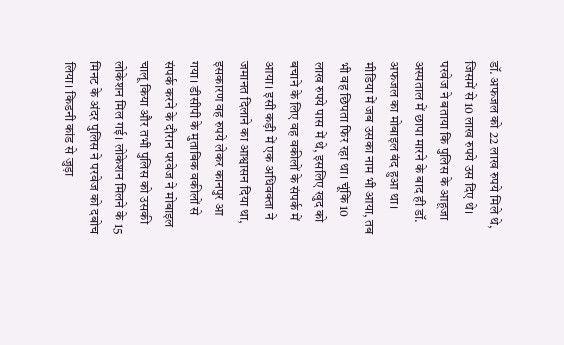डॉ. अफजल को 22 लाख रुपये मिले थे, जिसमें से 10 लाख रुपये उस दिए थे। परवेज ने बताया कि पुलिस के आहूजा अस्पताल में छापा मारने के बाद ही डॉ. अफजल का मोबाइल बंद हुआ था। मीडिया में जब उसका नाम भी आया, तब भी वह छिपता फिर रहा था। चूंकि 10 लाख रुपये पास में थे, इसलिए खुद को बचाने के लिए वह वकीलों के संपर्क में आया। इसी कड़ी में एक अधिवक्ता ने जमानत दिलाने का आश्वासन दिया था, इसकारण वह रुपये लेकर कानपुर आ गया। डीसीपी के मुताबिक वकीलों से संपर्क करने के दौरान परवेज ने मोबाइल चालू किया और तभी पुलिस को उसकी लोकेशन मिल गई। लोकेशन मिलने के 15 मिनट के अंदर पुलिस ने परवेज को दबोच लिया। किडनी कांड से जुड़ा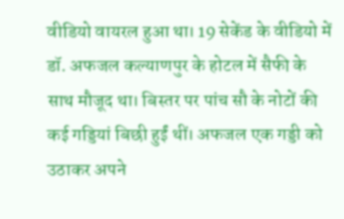वीडियो वायरल हुआ था। 19 सेकेंड के वीडियो में डॉ. अफजल कल्याणपुर के होटल में सैफी के साथ मौजूद था। बिस्तर पर पांच सौ के नोटों की कई गड्डियां बिछी हुईं थीं। अफजल एक गड्डी को उठाकर अपने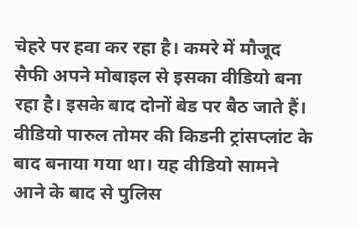चेहरे पर हवा कर रहा है। कमरे में मौजूद सैफी अपने मोबाइल से इसका वीडियो बना रहा है। इसके बाद दोनों बेड पर बैठ जाते हैं। वीडियो पारुल तोमर की किडनी ट्रांसप्लांट के बाद बनाया गया था। यह वीडियो सामने आने के बाद से पुलिस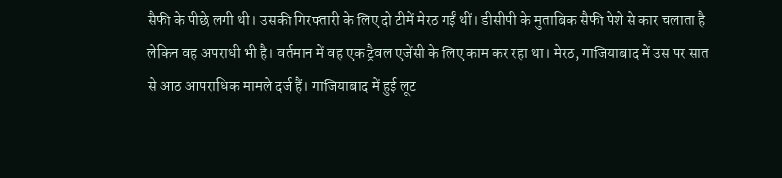सैफी के पीछे लगी थी। उसकी गिरफ्तारी के लिए दो टीमें मेरठ गईं थीं। डीसीपी के मुताबिक सैफी पेशे से कार चलाता है लेकिन वह अपराधी भी है। वर्तमान में वह एक ट्रैवल एजेंसी के लिए काम कर रहा था। मेरठ, गाजियाबाद में उस पर सात से आठ आपराधिक मामले दर्ज हैं। गाजियाबाद में हुई लूट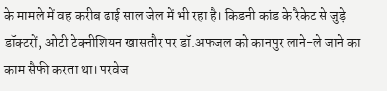के मामले में वह करीब ढाई साल जेल में भी रहा है। किडनी कांड के रैकेट से जुड़े डॉक्टरों, ओटी टेक्नीशियन खासतौर पर डॉ.अफजल को कानपुर लाने-ले जाने का काम सैफी करता था। परवेज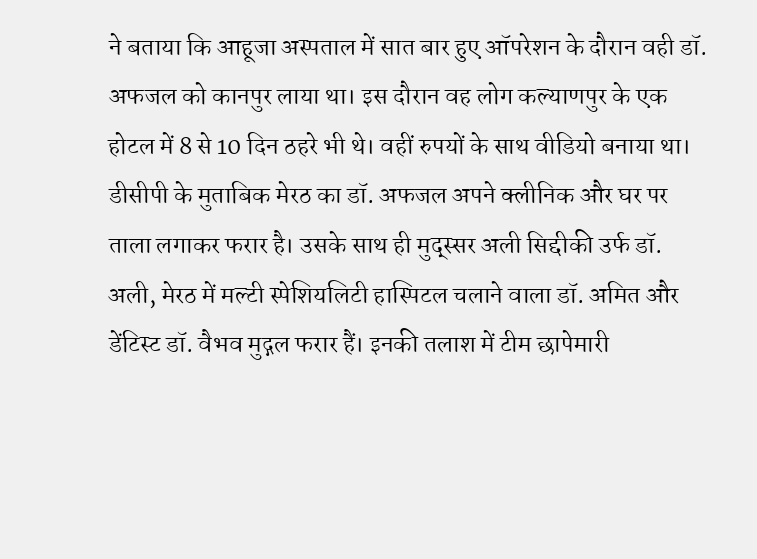ने बताया कि आहूजा अस्पताल में सात बार हुए ऑपरेशन के दौरान वही डॉ. अफजल को कानपुर लाया था। इस दौरान वह लोग कल्याणपुर के एक होटल में 8 से 10 दिन ठहरे भी थे। वहीं रुपयों के साथ वीडियो बनाया था। डीसीपी के मुताबिक मेरठ का डॉ. अफजल अपने क्लीनिक और घर पर ताला लगाकर फरार है। उसके साथ ही मुद्स्सर अली सिद्दीकी उर्फ डॉ. अली, मेरठ में मल्टी स्पेशियलिटी हास्पिटल चलाने वाला डॉ. अमित और डेंटिस्ट डॉ. वैभव मुद्गल फरार हैं। इनकी तलाश में टीम छापेमारी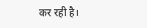कर रही है।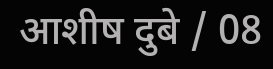आशीष दुबे / 08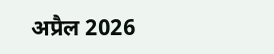अप्रैल 2026